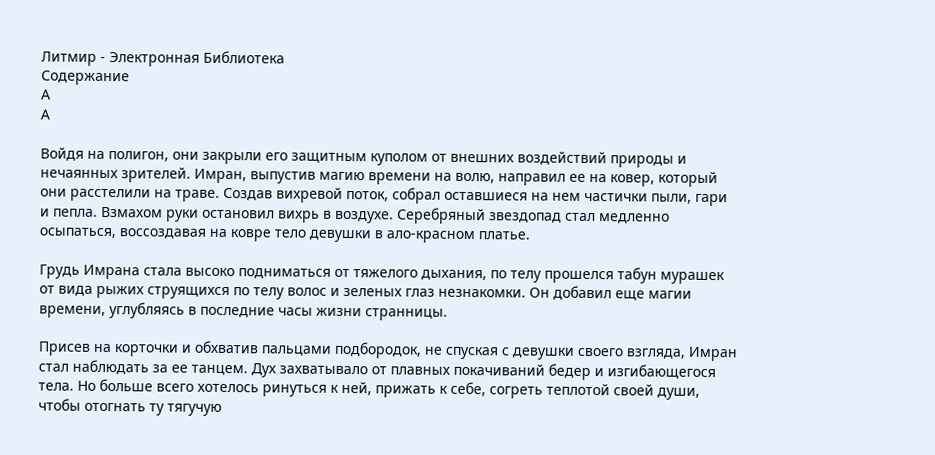Литмир - Электронная Библиотека
Содержание
A
A

Войдя на полигон, они закрыли его защитным куполом от внешних воздействий природы и нечаянных зрителей. Имран, выпустив магию времени на волю, направил ее на ковер, который они расстелили на траве. Создав вихревой поток, собрал оставшиеся на нем частички пыли, гари и пепла. Взмахом руки остановил вихрь в воздухе. Серебряный звездопад стал медленно осыпаться, воссоздавая на ковре тело девушки в ало-красном платье.

Грудь Имрана стала высоко подниматься от тяжелого дыхания, по телу прошелся табун мурашек от вида рыжих струящихся по телу волос и зеленых глаз незнакомки. Он добавил еще магии времени, углубляясь в последние часы жизни странницы.

Присев на корточки и обхватив пальцами подбородок, не спуская с девушки своего взгляда, Имран стал наблюдать за ее танцем. Дух захватывало от плавных покачиваний бедер и изгибающегося тела. Но больше всего хотелось ринуться к ней, прижать к себе, согреть теплотой своей души, чтобы отогнать ту тягучую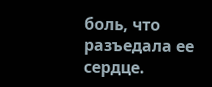боль, что разъедала ее сердце.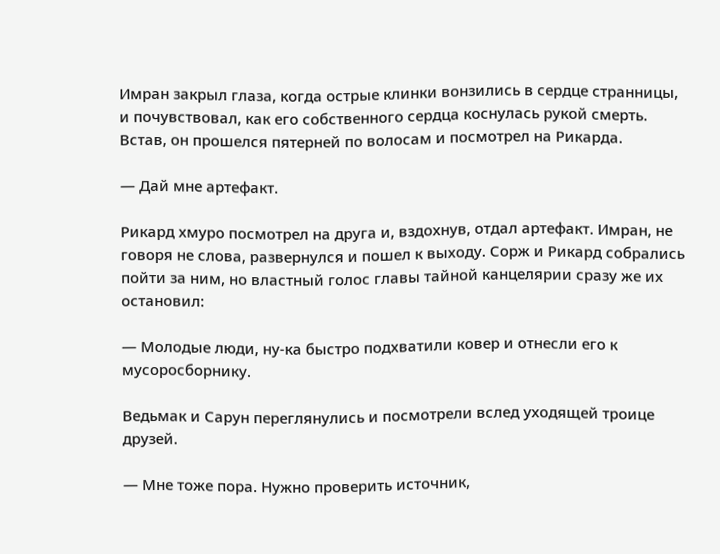Имран закрыл глаза, когда острые клинки вонзились в сердце странницы, и почувствовал, как его собственного сердца коснулась рукой смерть. Встав, он прошелся пятерней по волосам и посмотрел на Рикарда.

— Дай мне артефакт.

Рикард хмуро посмотрел на друга и, вздохнув, отдал артефакт. Имран, не говоря не слова, развернулся и пошел к выходу. Сорж и Рикард собрались пойти за ним, но властный голос главы тайной канцелярии сразу же их остановил:

— Молодые люди, ну-ка быстро подхватили ковер и отнесли его к мусоросборнику.

Ведьмак и Сарун переглянулись и посмотрели вслед уходящей троице друзей.

— Мне тоже пора. Нужно проверить источник,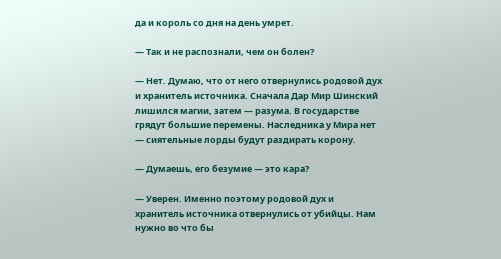да и король со дня на день умрет.

— Так и не распознали, чем он болен?

— Нет. Думаю, что от него отвернулись родовой дух и хранитель источника. Сначала Дар Мир Шинский лишился магии, затем — разума. В государстве грядут большие перемены. Наследника у Мира нет — сиятельные лорды будут раздирать корону.

— Думаешь, его безумие — это кара?

— Уверен. Именно поэтому родовой дух и хранитель источника отвернулись от убийцы. Нам нужно во что бы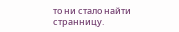то ни стало найти странницу.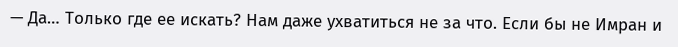— Да… Только где ее искать? Нам даже ухватиться не за что. Если бы не Имран и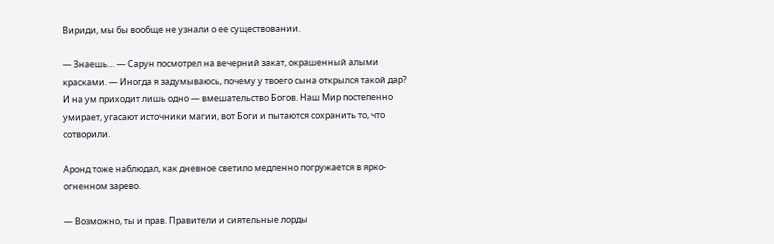Вириди, мы бы вообще не узнали о ее существовании.

— Знаешь… — Сарун посмотрел на вечерний закат, окрашенный алыми красками. — Иногда я задумываюсь, почему у твоего сына открылся такой дар? И на ум приходит лишь одно — вмешательство Богов. Наш Мир постепенно умирает, угасают источники магии, вот Боги и пытаются сохранить то, что сотворили.

Аронд тоже наблюдал, как дневное светило медленно погружается в ярко-огненном зарево.

— Возможно, ты и прав. Правители и сиятельные лорды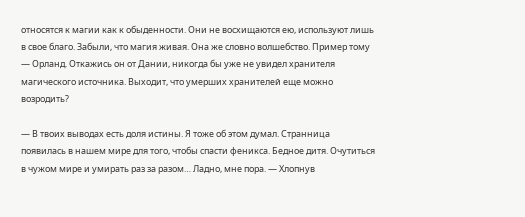относятся к магии как к обыденности. Они не восхищаются ею, используют лишь в свое благо. Забыли, что магия живая. Она же словно волшебство. Пример тому — Орланд. Откажись он от Дании, никогда бы уже не увидел хранителя магического источника. Выходит, что умерших хранителей еще можно возродить?

— В твоих выводах есть доля истины. Я тоже об этом думал. Странница появилась в нашем мире для того, чтобы спасти феникса. Бедное дитя. Очутиться в чужом мире и умирать раз за разом… Ладно, мне пора. — Хлопнув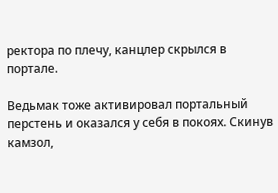ректора по плечу, канцлер скрылся в портале.

Ведьмак тоже активировал портальный перстень и оказался у себя в покоях. Скинув камзол,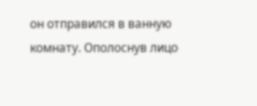он отправился в ванную комнату. Ополоснув лицо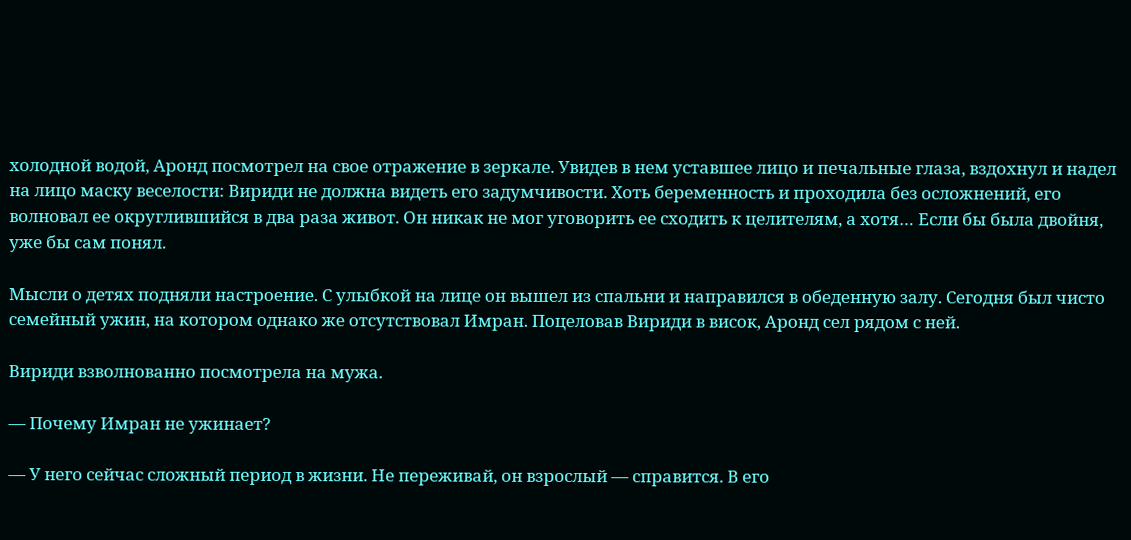холодной водой, Аронд посмотрел на свое отражение в зеркале. Увидев в нем уставшее лицо и печальные глаза, вздохнул и надел на лицо маску веселости: Вириди не должна видеть его задумчивости. Хоть беременность и проходила без осложнений, его волновал ее округлившийся в два раза живот. Он никак не мог уговорить ее сходить к целителям, а хотя… Если бы была двойня, уже бы сам понял.

Мысли о детях подняли настроение. С улыбкой на лице он вышел из спальни и направился в обеденную залу. Сегодня был чисто семейный ужин, на котором однако же отсутствовал Имран. Поцеловав Вириди в висок, Аронд сел рядом с ней.

Вириди взволнованно посмотрела на мужа.

— Почему Имран не ужинает?

— У него сейчас сложный период в жизни. Не переживай, он взрослый — справится. В его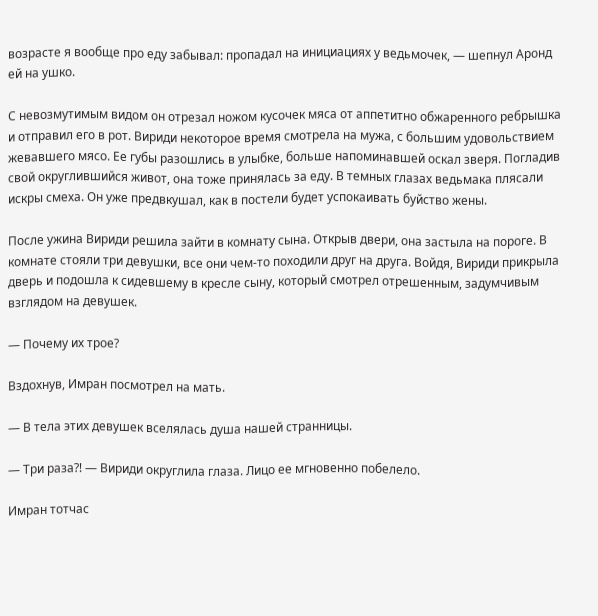возрасте я вообще про еду забывал: пропадал на инициациях у ведьмочек, — шепнул Аронд ей на ушко.

С невозмутимым видом он отрезал ножом кусочек мяса от аппетитно обжаренного ребрышка и отправил его в рот. Вириди некоторое время смотрела на мужа, с большим удовольствием жевавшего мясо. Ее губы разошлись в улыбке, больше напоминавшей оскал зверя. Погладив свой округлившийся живот, она тоже принялась за еду. В темных глазах ведьмака плясали искры смеха. Он уже предвкушал, как в постели будет успокаивать буйство жены.

После ужина Вириди решила зайти в комнату сына. Открыв двери, она застыла на пороге. В комнате стояли три девушки, все они чем-то походили друг на друга. Войдя, Вириди прикрыла дверь и подошла к сидевшему в кресле сыну, который смотрел отрешенным, задумчивым взглядом на девушек.

— Почему их трое?

Вздохнув, Имран посмотрел на мать.

— В тела этих девушек вселялась душа нашей странницы.

— Три раза⁈ — Вириди округлила глаза. Лицо ее мгновенно побелело.

Имран тотчас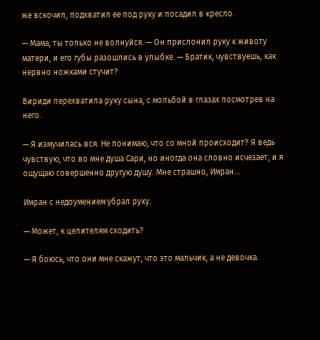же вскочил, подхватил ее под руку и посадил в кресло.

— Мама, ты только не волнуйся. — Он прислонил руку к животу матери, и его губы разошлись в улыбке. — Братик, чувствуешь, как нервно ножками стучит?

Вириди перехватила руку сына, с мольбой в глазах посмотрев на него.

— Я измучилась вся. Не понимаю, что со мной происходит? Я ведь чувствую, что во мне душа Сари, но иногда она словно исчезает, и я ощущаю совершенно другую душу. Мне страшно, Имран…

Имран с недоумением убрал руку.

— Может, к целителям сходить?

— Я боюсь, что они мне скажут, что это мальчик, а не девочка.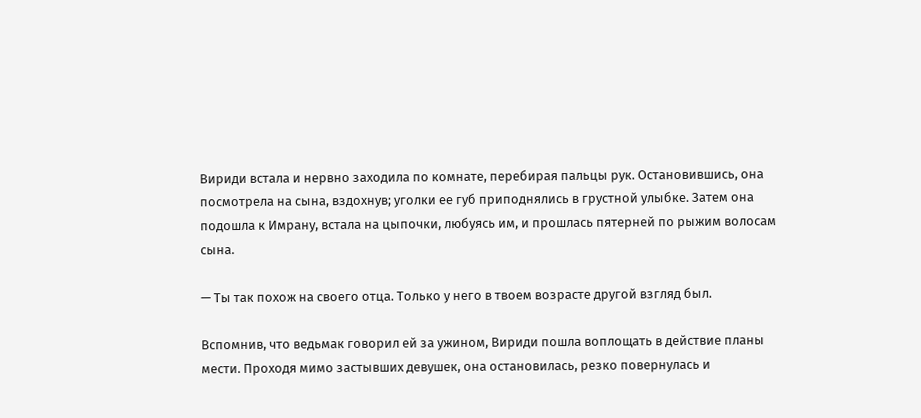Вириди встала и нервно заходила по комнате, перебирая пальцы рук. Остановившись, она посмотрела на сына, вздохнув; уголки ее губ приподнялись в грустной улыбке. Затем она подошла к Имрану, встала на цыпочки, любуясь им, и прошлась пятерней по рыжим волосам сына.

— Ты так похож на своего отца. Только у него в твоем возрасте другой взгляд был.

Вспомнив, что ведьмак говорил ей за ужином, Вириди пошла воплощать в действие планы мести. Проходя мимо застывших девушек, она остановилась, резко повернулась и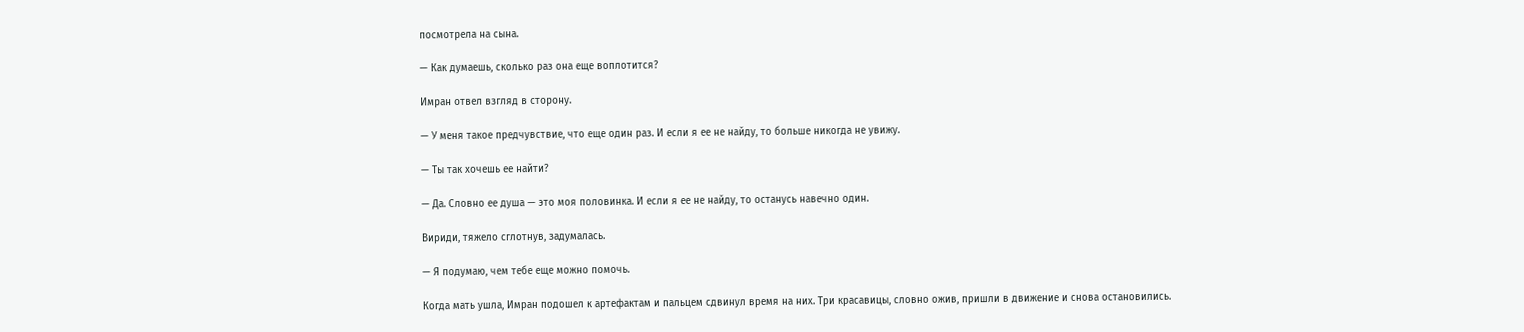посмотрела на сына.

— Как думаешь, сколько раз она еще воплотится?

Имран отвел взгляд в сторону.

— У меня такое предчувствие, что еще один раз. И если я ее не найду, то больше никогда не увижу.

— Ты так хочешь ее найти?

— Да. Словно ее душа — это моя половинка. И если я ее не найду, то останусь навечно один.

Вириди, тяжело сглотнув, задумалась.

— Я подумаю, чем тебе еще можно помочь.

Когда мать ушла, Имран подошел к артефактам и пальцем сдвинул время на них. Три красавицы, словно ожив, пришли в движение и снова остановились.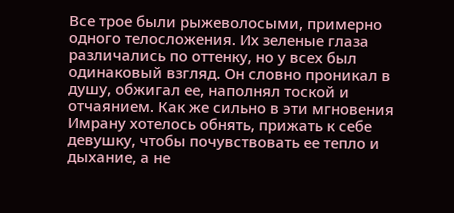Все трое были рыжеволосыми, примерно одного телосложения. Их зеленые глаза различались по оттенку, но у всех был одинаковый взгляд. Он словно проникал в душу, обжигал ее, наполнял тоской и отчаянием. Как же сильно в эти мгновения Имрану хотелось обнять, прижать к себе девушку, чтобы почувствовать ее тепло и дыхание, а не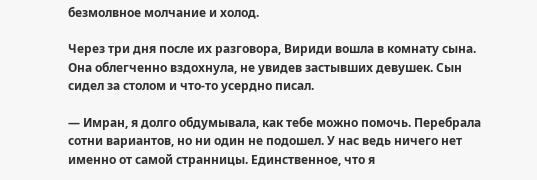безмолвное молчание и холод.

Через три дня после их разговора, Вириди вошла в комнату сына. Она облегченно вздохнула, не увидев застывших девушек. Сын сидел за столом и что-то усердно писал.

— Имран, я долго обдумывала, как тебе можно помочь. Перебрала сотни вариантов, но ни один не подошел. У нас ведь ничего нет именно от самой странницы. Единственное, что я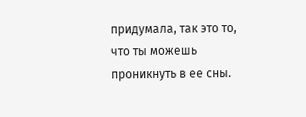придумала, так это то, что ты можешь проникнуть в ее сны.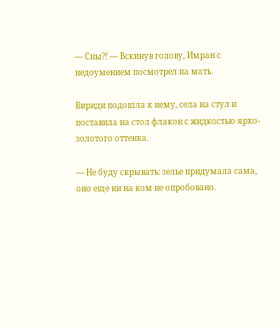— Сны⁈ — Вскинув голову, Имран с недоумением посмотрел на мать.

Вириди подошла к нему, села на стул и поставила на стол флакон с жидкостью ярко-золотого оттенка.

— Не буду скрывать: зелье придумала сама, оно еще ни на ком не опробовано.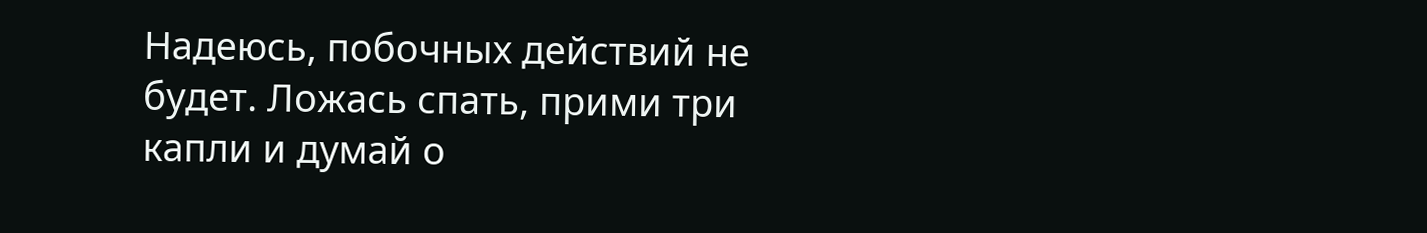Надеюсь, побочных действий не будет. Ложась спать, прими три капли и думай о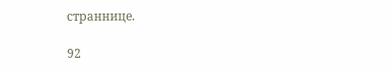страннице.

92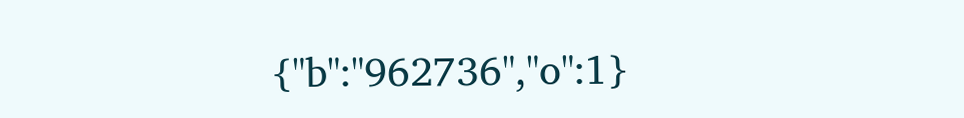{"b":"962736","o":1}